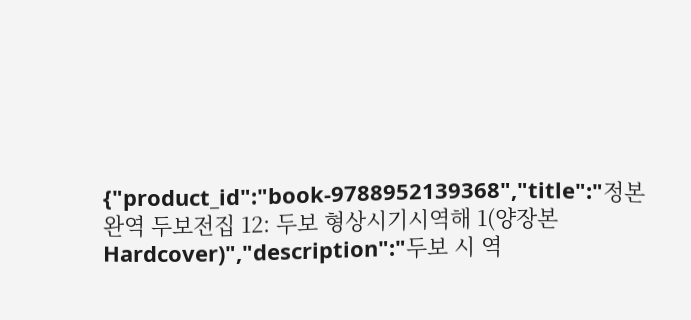{"product_id":"book-9788952139368","title":"정본완역 두보전집 12: 두보 형상시기시역해 1(양장본 Hardcover)","description":"두보 시 역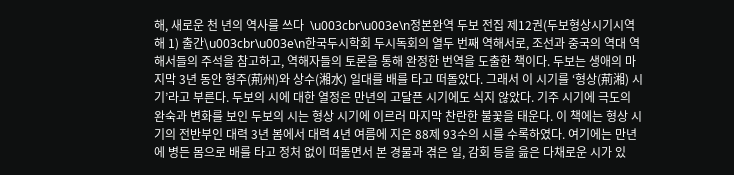해, 새로운 천 년의 역사를 쓰다  \u003cbr\u003e\n정본완역 두보 전집 제12권(두보형상시기시역해 1) 출간\u003cbr\u003e\n한국두시학회 두시독회의 열두 번째 역해서로, 조선과 중국의 역대 역해서들의 주석을 참고하고, 역해자들의 토론을 통해 완정한 번역을 도출한 책이다. 두보는 생애의 마지막 3년 동안 형주(荊州)와 상수(湘水) 일대를 배를 타고 떠돌았다. 그래서 이 시기를 ‘형상(荊湘) 시기’라고 부른다. 두보의 시에 대한 열정은 만년의 고달픈 시기에도 식지 않았다. 기주 시기에 극도의 완숙과 변화를 보인 두보의 시는 형상 시기에 이르러 마지막 찬란한 불꽃을 태운다. 이 책에는 형상 시기의 전반부인 대력 3년 봄에서 대력 4년 여름에 지은 88제 93수의 시를 수록하였다. 여기에는 만년에 병든 몸으로 배를 타고 정처 없이 떠돌면서 본 경물과 겪은 일, 감회 등을 읊은 다채로운 시가 있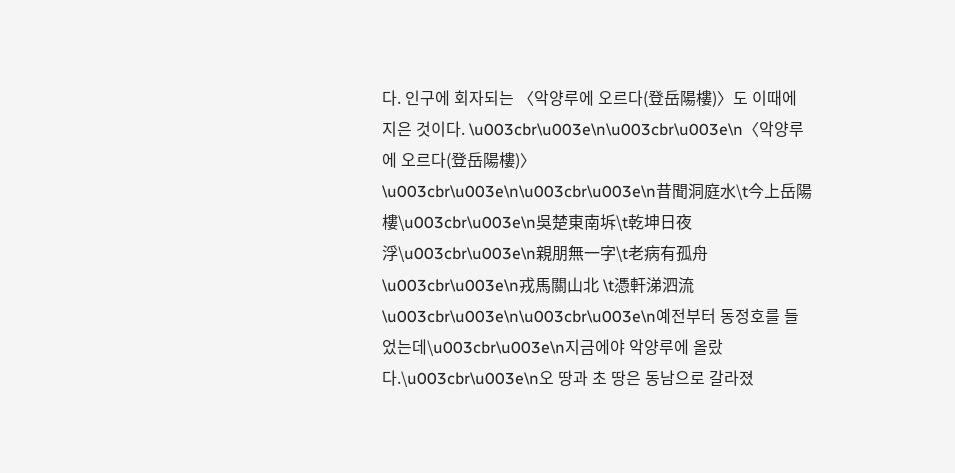다. 인구에 회자되는 〈악양루에 오르다(登岳陽樓)〉도 이때에 지은 것이다. \u003cbr\u003e\n\u003cbr\u003e\n〈악양루에 오르다(登岳陽樓)〉 \u003cbr\u003e\n\u003cbr\u003e\n昔聞洞庭水\t今上岳陽樓\u003cbr\u003e\n吳楚東南坼\t乾坤日夜浮\u003cbr\u003e\n親朋無一字\t老病有孤舟 \u003cbr\u003e\n戎馬關山北 \t憑軒涕泗流 \u003cbr\u003e\n\u003cbr\u003e\n예전부터 동정호를 들었는데\u003cbr\u003e\n지금에야 악양루에 올랐다.\u003cbr\u003e\n오 땅과 초 땅은 동남으로 갈라졌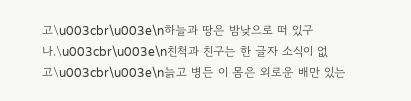고\u003cbr\u003e\n하늘과 땅은 밤낮으로 떠 있구나.\u003cbr\u003e\n친척과 친구는 한 글자 소식이 없고\u003cbr\u003e\n늙고 병든 이 몸은 외로운 배만 있는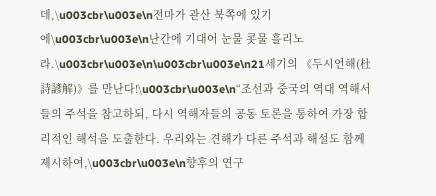데,\u003cbr\u003e\n전마가 관산 북쪽에 있기에\u003cbr\u003e\n난간에 기대어 눈물 콧물 흘리노라.\u003cbr\u003e\n\u003cbr\u003e\n21세기의 《두시언해(杜詩諺解)》를 만난다!\u003cbr\u003e\n“조선과 중국의 역대 역해서들의 주석을 참고하되, 다시 역해자들의 공동 토론을 통하여 가장 합리적인 해석을 도출한다. 우리와는 견해가 다른 주석과 해설도 함께 제시하여,\u003cbr\u003e\n향후의 연구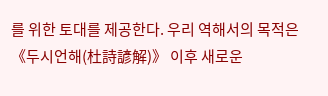를 위한 토대를 제공한다. 우리 역해서의 목적은 《두시언해(杜詩諺解)》 이후 새로운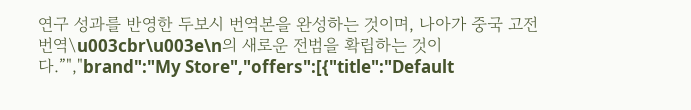연구 성과를 반영한 두보시 번역본을 완성하는 것이며, 나아가 중국 고전 번역\u003cbr\u003e\n의 새로운 전범을 확립하는 것이다.”","brand":"My Store","offers":[{"title":"Default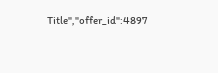Title","offer_id":4897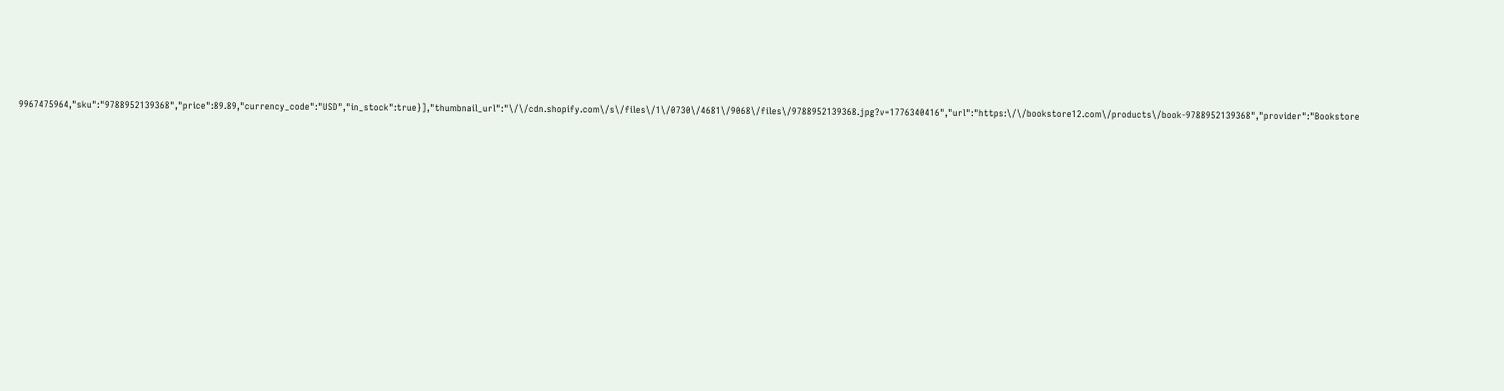9967475964,"sku":"9788952139368","price":89.89,"currency_code":"USD","in_stock":true}],"thumbnail_url":"\/\/cdn.shopify.com\/s\/files\/1\/0730\/4681\/9068\/files\/9788952139368.jpg?v=1776340416","url":"https:\/\/bookstore12.com\/products\/book-9788952139368","provider":"Bookstore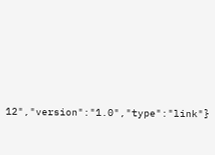12","version":"1.0","type":"link"}